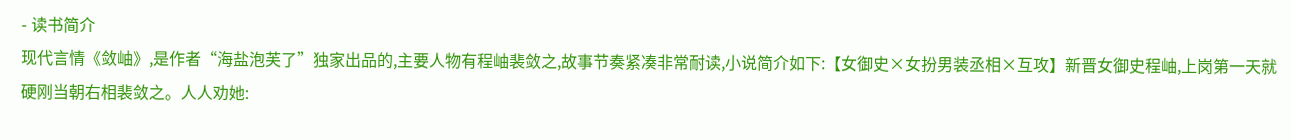- 读书简介
现代言情《敛岫》,是作者“海盐泡芙了”独家出品的,主要人物有程岫裴敛之,故事节奏紧凑非常耐读,小说简介如下:【女御史×女扮男装丞相×互攻】新晋女御史程岫,上岗第一天就硬刚当朝右相裴敛之。人人劝她: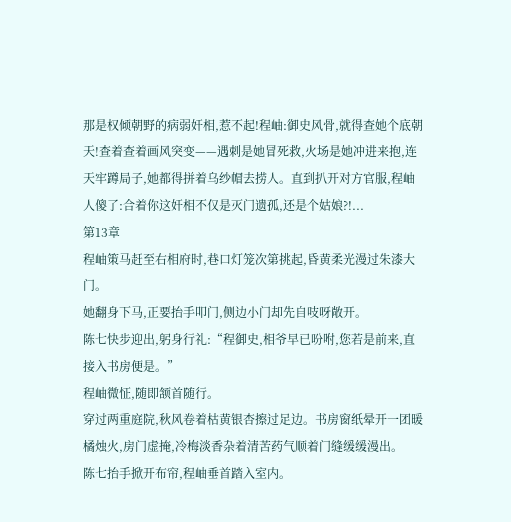那是权倾朝野的病弱奸相,惹不起!程岫:御史风骨,就得查她个底朝天!查着查着画风突变——遇刺是她冒死救,火场是她冲进来抱,连天牢蹲局子,她都得拼着乌纱帽去捞人。直到扒开对方官服,程岫人傻了:合着你这奸相不仅是灭门遗孤,还是个姑娘?!...
第13章
程岫策马赶至右相府时,巷口灯笼次第挑起,昏黄柔光漫过朱漆大门。
她翻身下马,正要抬手叩门,侧边小门却先自吱呀敞开。
陈七快步迎出,躬身行礼:“程御史,相爷早已吩咐,您若是前来,直接入书房便是。”
程岫微怔,随即颔首随行。
穿过两重庭院,秋风卷着枯黄银杏擦过足边。书房窗纸晕开一团暖橘烛火,房门虚掩,冷梅淡香杂着清苦药气顺着门缝缓缓漫出。
陈七抬手掀开布帘,程岫垂首踏入室内。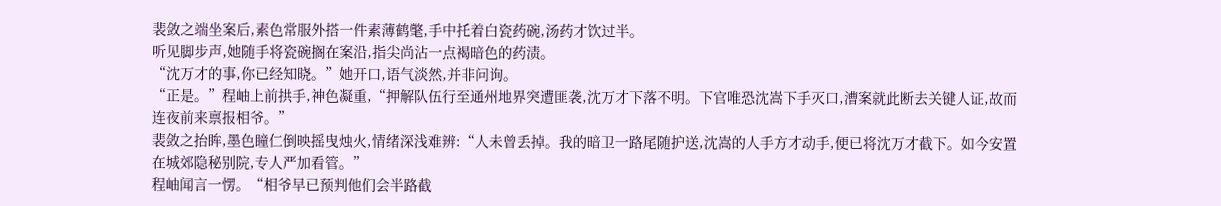裴敛之端坐案后,素色常服外搭一件素薄鹤氅,手中托着白瓷药碗,汤药才饮过半。
听见脚步声,她随手将瓷碗搁在案沿,指尖尚沾一点褐暗色的药渍。
“沈万才的事,你已经知晓。”她开口,语气淡然,并非问询。
“正是。”程岫上前拱手,神色凝重,“押解队伍行至通州地界突遭匪袭,沈万才下落不明。下官唯恐沈嵩下手灭口,漕案就此断去关键人证,故而连夜前来禀报相爷。”
裴敛之抬眸,墨色瞳仁倒映摇曳烛火,情绪深浅难辨:“人未曾丢掉。我的暗卫一路尾随护送,沈嵩的人手方才动手,便已将沈万才截下。如今安置在城郊隐秘别院,专人严加看管。”
程岫闻言一愣。“相爷早已预判他们会半路截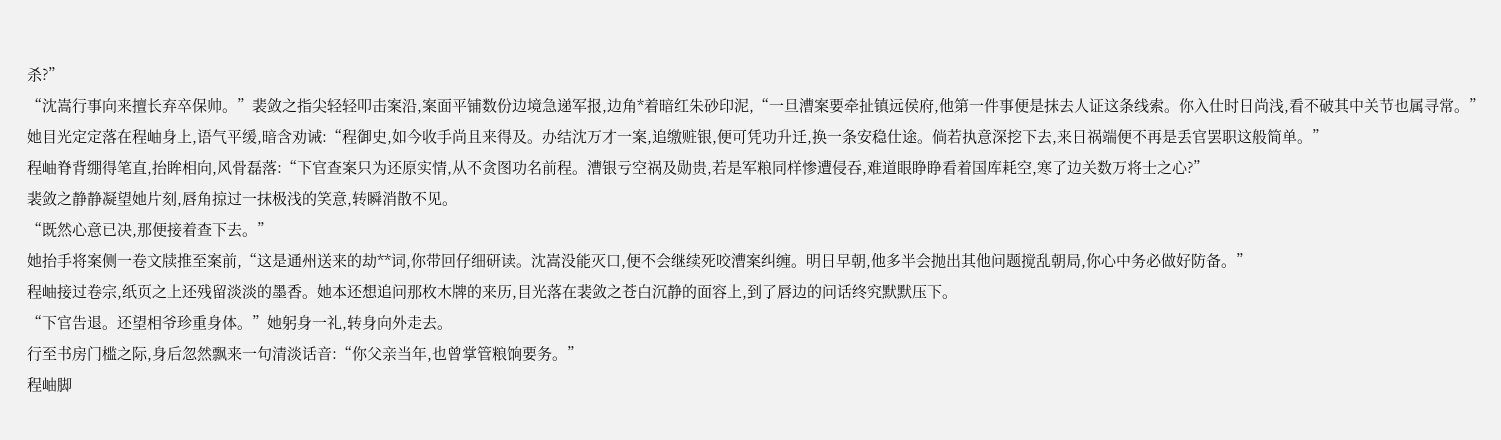杀?”
“沈嵩行事向来擅长弃卒保帅。”裴敛之指尖轻轻叩击案沿,案面平铺数份边境急递军报,边角*着暗红朱砂印泥,“一旦漕案要牵扯镇远侯府,他第一件事便是抹去人证这条线索。你入仕时日尚浅,看不破其中关节也属寻常。”
她目光定定落在程岫身上,语气平缓,暗含劝诫:“程御史,如今收手尚且来得及。办结沈万才一案,追缴赃银,便可凭功升迁,换一条安稳仕途。倘若执意深挖下去,来日祸端便不再是丢官罢职这般简单。”
程岫脊背绷得笔直,抬眸相向,风骨磊落:“下官查案只为还原实情,从不贪图功名前程。漕银亏空祸及勋贵,若是军粮同样惨遭侵吞,难道眼睁睁看着国库耗空,寒了边关数万将士之心?”
裴敛之静静凝望她片刻,唇角掠过一抹极浅的笑意,转瞬消散不见。
“既然心意已决,那便接着查下去。”
她抬手将案侧一卷文牍推至案前,“这是通州送来的劫**词,你带回仔细研读。沈嵩没能灭口,便不会继续死咬漕案纠缠。明日早朝,他多半会抛出其他问题搅乱朝局,你心中务必做好防备。”
程岫接过卷宗,纸页之上还残留淡淡的墨香。她本还想追问那枚木牌的来历,目光落在裴敛之苍白沉静的面容上,到了唇边的问话终究默默压下。
“下官告退。还望相爷珍重身体。”她躬身一礼,转身向外走去。
行至书房门槛之际,身后忽然飘来一句清淡话音:“你父亲当年,也曾掌管粮饷要务。”
程岫脚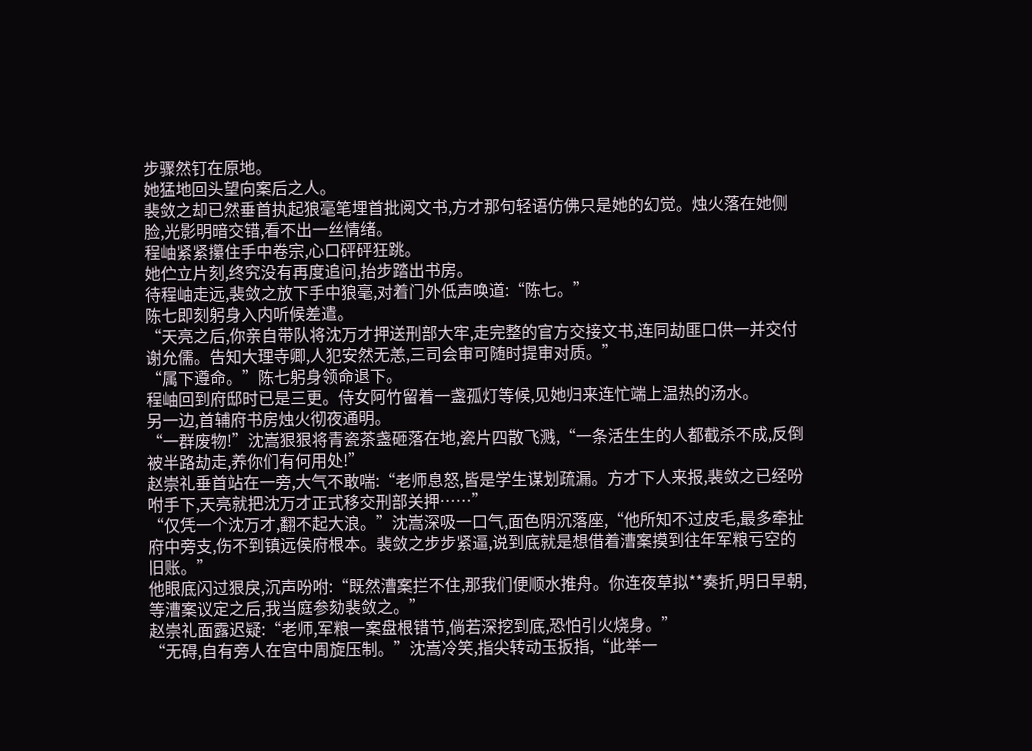步骤然钉在原地。
她猛地回头望向案后之人。
裴敛之却已然垂首执起狼毫笔埋首批阅文书,方才那句轻语仿佛只是她的幻觉。烛火落在她侧脸,光影明暗交错,看不出一丝情绪。
程岫紧紧攥住手中卷宗,心口砰砰狂跳。
她伫立片刻,终究没有再度追问,抬步踏出书房。
待程岫走远,裴敛之放下手中狼毫,对着门外低声唤道:“陈七。”
陈七即刻躬身入内听候差遣。
“天亮之后,你亲自带队将沈万才押送刑部大牢,走完整的官方交接文书,连同劫匪口供一并交付谢允儒。告知大理寺卿,人犯安然无恙,三司会审可随时提审对质。”
“属下遵命。”陈七躬身领命退下。
程岫回到府邸时已是三更。侍女阿竹留着一盏孤灯等候,见她归来连忙端上温热的汤水。
另一边,首辅府书房烛火彻夜通明。
“一群废物!”沈嵩狠狠将青瓷茶盏砸落在地,瓷片四散飞溅,“一条活生生的人都截杀不成,反倒被半路劫走,养你们有何用处!”
赵崇礼垂首站在一旁,大气不敢喘:“老师息怒,皆是学生谋划疏漏。方才下人来报,裴敛之已经吩咐手下,天亮就把沈万才正式移交刑部关押……”
“仅凭一个沈万才,翻不起大浪。”沈嵩深吸一口气,面色阴沉落座,“他所知不过皮毛,最多牵扯府中旁支,伤不到镇远侯府根本。裴敛之步步紧逼,说到底就是想借着漕案摸到往年军粮亏空的旧账。”
他眼底闪过狠戾,沉声吩咐:“既然漕案拦不住,那我们便顺水推舟。你连夜草拟**奏折,明日早朝,等漕案议定之后,我当庭参劾裴敛之。”
赵崇礼面露迟疑:“老师,军粮一案盘根错节,倘若深挖到底,恐怕引火烧身。”
“无碍,自有旁人在宫中周旋压制。”沈嵩冷笑,指尖转动玉扳指,“此举一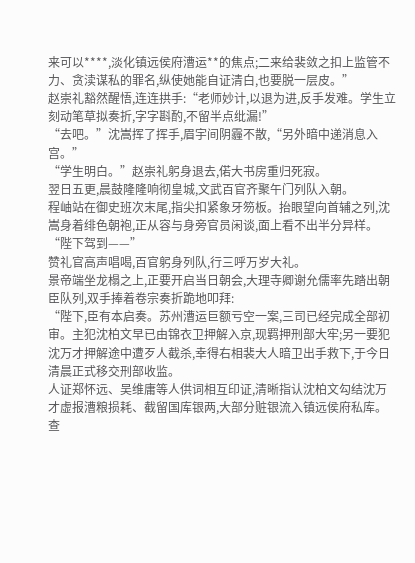来可以****,淡化镇远侯府漕运**的焦点;二来给裴敛之扣上监管不力、贪渎谋私的罪名,纵使她能自证清白,也要脱一层皮。”
赵崇礼豁然醒悟,连连拱手:“老师妙计,以退为进,反手发难。学生立刻动笔草拟奏折,字字斟酌,不留半点纰漏!”
“去吧。”沈嵩挥了挥手,眉宇间阴霾不散,“另外暗中递消息入宫。”
“学生明白。”赵崇礼躬身退去,偌大书房重归死寂。
翌日五更,晨鼓隆隆响彻皇城,文武百官齐聚午门列队入朝。
程岫站在御史班次末尾,指尖扣紧象牙笏板。抬眼望向首辅之列,沈嵩身着绯色朝袍,正从容与身旁官员闲谈,面上看不出半分异样。
“陛下驾到——”
赞礼官高声唱喝,百官躬身列队,行三呼万岁大礼。
景帝端坐龙榻之上,正要开启当日朝会,大理寺卿谢允儒率先踏出朝臣队列,双手捧着卷宗奏折跪地叩拜:
“陛下,臣有本启奏。苏州漕运巨额亏空一案,三司已经完成全部初审。主犯沈柏文早已由锦衣卫押解入京,现羁押刑部大牢;另一要犯沈万才押解途中遭歹人截杀,幸得右相裴大人暗卫出手救下,于今日清晨正式移交刑部收监。
人证郑怀远、吴维庸等人供词相互印证,清晰指认沈柏文勾结沈万才虚报漕粮损耗、截留国库银两,大部分赃银流入镇远侯府私库。查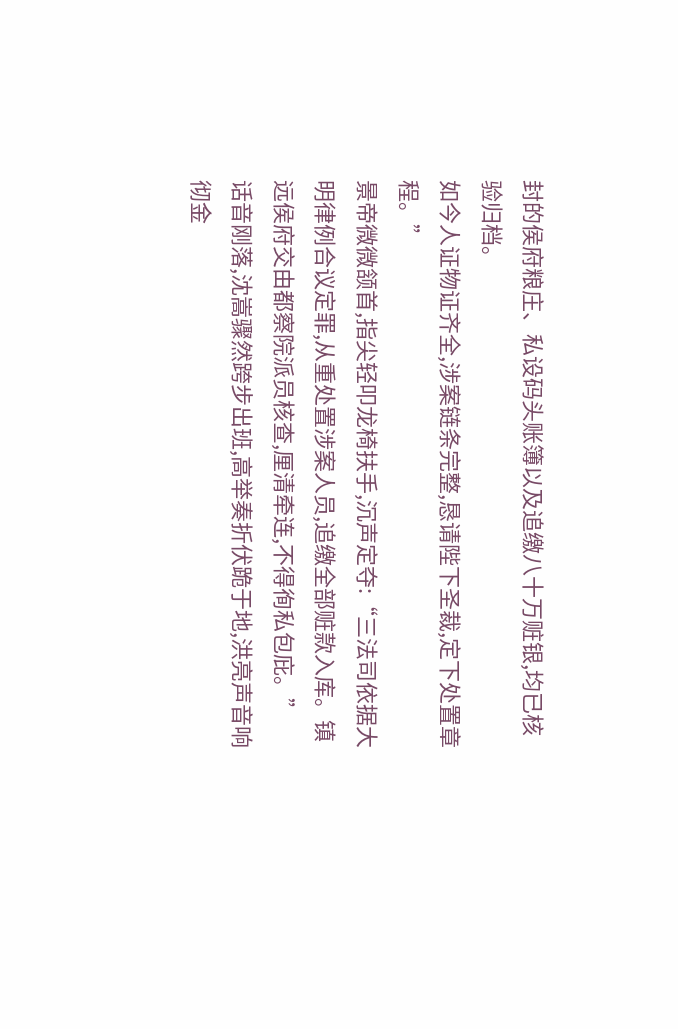封的侯府粮庄、私设码头账簿以及追缴八十万赃银,均已核验归档。
如今人证物证齐全,涉案链条完整,恳请陛下圣裁,定下处置章程。”
景帝微微颔首,指尖轻叩龙椅扶手,沉声定夺:“三法司依据大明律例合议定罪,从重处置涉案人员,追缴全部赃款入库。镇远侯府交由都察院派员核查,厘清牵连,不得徇私包庇。”
话音刚落,沈嵩骤然跨步出班,高举奏折伏跪于地,洪亮声音响彻金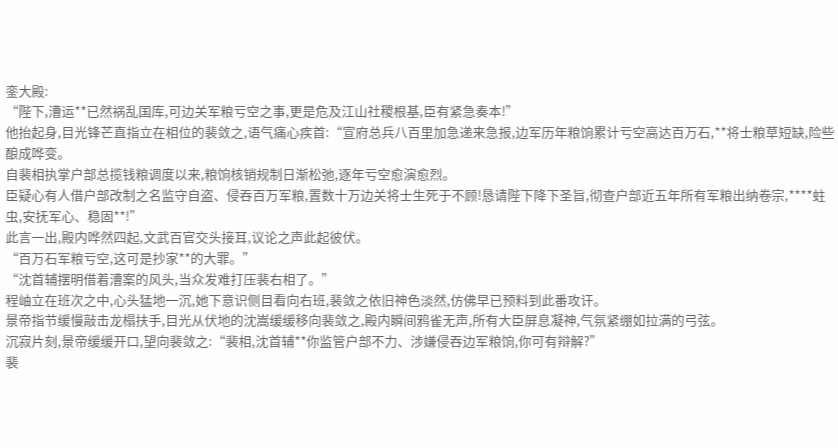銮大殿:
“陛下,漕运**已然祸乱国库,可边关军粮亏空之事,更是危及江山社稷根基,臣有紧急奏本!”
他抬起身,目光锋芒直指立在相位的裴敛之,语气痛心疾首:“宣府总兵八百里加急递来急报,边军历年粮饷累计亏空高达百万石,**将士粮草短缺,险些酿成哗变。
自裴相执掌户部总揽钱粮调度以来,粮饷核销规制日渐松弛,逐年亏空愈演愈烈。
臣疑心有人借户部改制之名监守自盗、侵吞百万军粮,置数十万边关将士生死于不顾!恳请陛下降下圣旨,彻查户部近五年所有军粮出纳卷宗,****蛀虫,安抚军心、稳固**!”
此言一出,殿内哗然四起,文武百官交头接耳,议论之声此起彼伏。
“百万石军粮亏空,这可是抄家**的大罪。”
“沈首辅摆明借着漕案的风头,当众发难打压裴右相了。”
程岫立在班次之中,心头猛地一沉,她下意识侧目看向右班,裴敛之依旧神色淡然,仿佛早已预料到此番攻讦。
景帝指节缓慢敲击龙榻扶手,目光从伏地的沈嵩缓缓移向裴敛之,殿内瞬间鸦雀无声,所有大臣屏息凝神,气氛紧绷如拉满的弓弦。
沉寂片刻,景帝缓缓开口,望向裴敛之:“裴相,沈首辅**你监管户部不力、涉嫌侵吞边军粮饷,你可有辩解?”
裴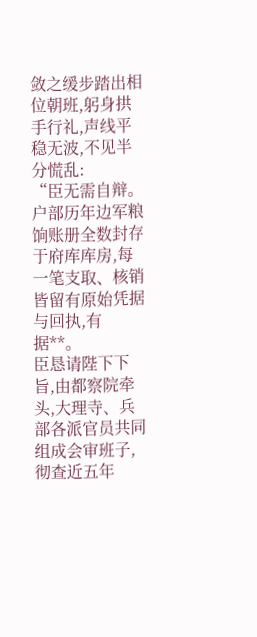敛之缓步踏出相位朝班,躬身拱手行礼,声线平稳无波,不见半分慌乱:
“臣无需自辩。户部历年边军粮饷账册全数封存于府库库房,每一笔支取、核销皆留有原始凭据与回执,有据**。
臣恳请陛下下旨,由都察院牵头,大理寺、兵部各派官员共同组成会审班子,彻查近五年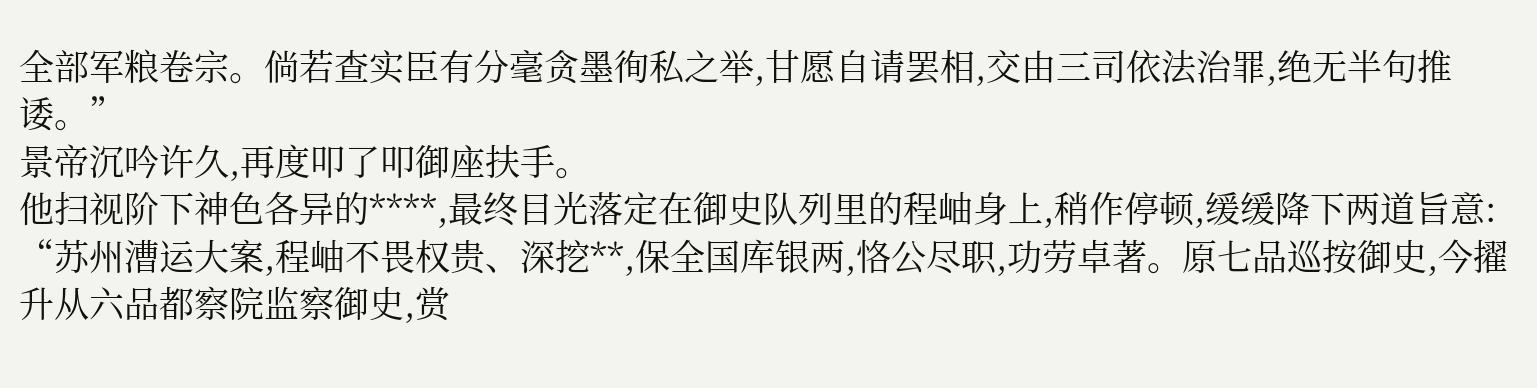全部军粮卷宗。倘若查实臣有分毫贪墨徇私之举,甘愿自请罢相,交由三司依法治罪,绝无半句推诿。”
景帝沉吟许久,再度叩了叩御座扶手。
他扫视阶下神色各异的****,最终目光落定在御史队列里的程岫身上,稍作停顿,缓缓降下两道旨意:
“苏州漕运大案,程岫不畏权贵、深挖**,保全国库银两,恪公尽职,功劳卓著。原七品巡按御史,今擢升从六品都察院监察御史,赏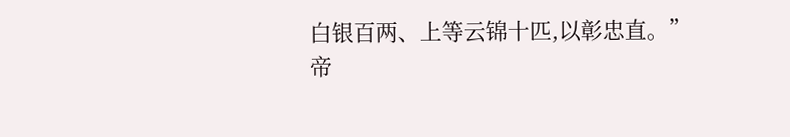白银百两、上等云锦十匹,以彰忠直。”
帝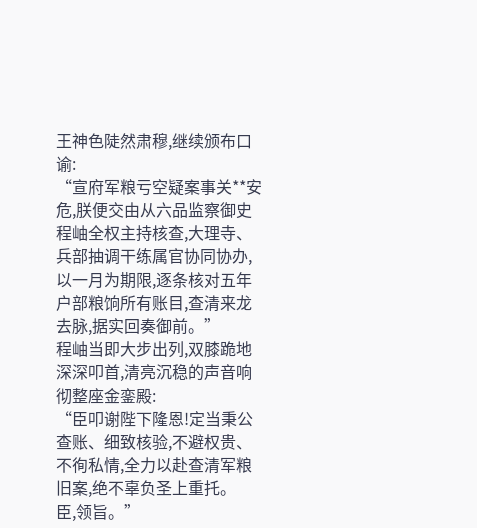王神色陡然肃穆,继续颁布口谕:
“宣府军粮亏空疑案事关**安危,朕便交由从六品监察御史程岫全权主持核查,大理寺、兵部抽调干练属官协同协办,以一月为期限,逐条核对五年户部粮饷所有账目,查清来龙去脉,据实回奏御前。”
程岫当即大步出列,双膝跪地深深叩首,清亮沉稳的声音响彻整座金銮殿:
“臣叩谢陛下隆恩!定当秉公查账、细致核验,不避权贵、不徇私情,全力以赴查清军粮旧案,绝不辜负圣上重托。
臣,领旨。”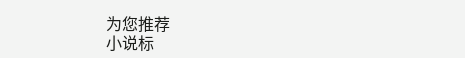为您推荐
小说标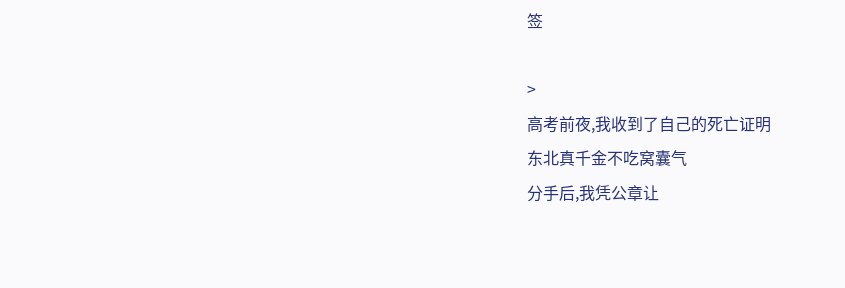签

>
高考前夜,我收到了自己的死亡证明
东北真千金不吃窝囊气
分手后,我凭公章让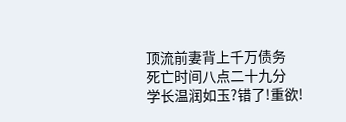顶流前妻背上千万债务
死亡时间八点二十九分
学长温润如玉?错了!重欲!